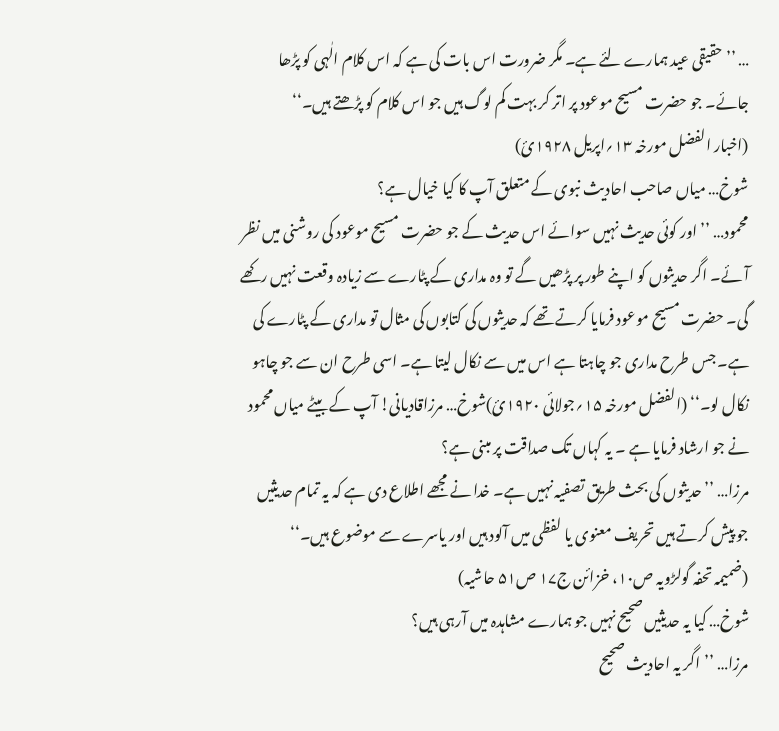… ’’حقیقی عید ہمارے لئے ہے۔ مگر ضرورت اس بات کی ہے کہ اس کلام الٰہی کو پڑھا جائے۔ جو حضرت مسیح موعود پر اتر کر بہت کم لوگ ہیں جو اس کلام کو پڑھتے ہیں۔‘‘
(اخبار الفضل مورخہ ۱۳؍اپریل ۱۹۲۸ئ)
شوخ… میاں صاحب احادیث نبوی کے متعلق آپ کا کیا خیال ہے؟
محمود… ’’اور کوئی حدیث نہیں سوائے اس حدیث کے جو حضرت مسیح موعود کی روشنی میں نظر آئے۔ اگر حدیثوں کو اپنے طور پر پڑھیں گے تو وہ مداری کے پٹارے سے زیادہ وقعت نہیں رکھے گی۔ حضرت مسیح موعود فرمایا کرتے تھے کہ حدیثوں کی کتابوں کی مثال تو مداری کے پٹارے کی ہے۔ جس طرح مداری جو چاہتا ہے اس میں سے نکال لیتا ہے۔ اسی طرح ان سے جو چاہو نکال لو۔‘‘ (الفضل مورخہ ۱۵؍جولائی ۱۹۲۰ئ)شوخ… مرزاقادیانی! آپ کے بیٹے میاں محمود نے جو ارشاد فرمایا ہے ۔ یہ کہاں تک صداقت پر مبنی ہے؟
مرزا… ’’حدیثوں کی بحث طریق تصفیہ نہیں ہے۔ خدا نے مجھے اطلاع دی ہے کہ یہ تمام حدیثیں جو پیش کرتے ہیں تحریف معنوی یا لفظی میں آلود ہیں اور یاسرے سے موضوع ہیں۔‘‘
(ضمیمہ تحفہ گولڑویہ ص۱۰، خزائن ج۱۷ ص۵۱ حاشیہ)
شوخ… کیا یہ حدیثیں صحیح نہیں جو ہمارے مشاہدہ میں آرہی ہیں؟
مرزا… ’’اگر یہ احادیث صحیح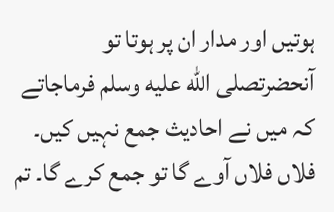ہوتیں اور مدار ان پر ہوتا تو آنحضرتصلى الله عليه وسلم فرماجاتے کہ میں نے احادیث جمع نہیں کیں۔ فلاں فلاں آوے گا تو جمع کرے گا۔ تم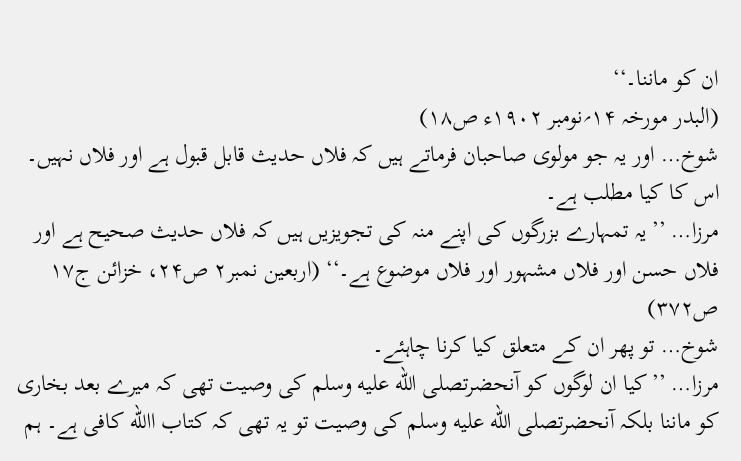ان کو ماننا۔‘‘
(البدر مورخہ ۱۴؍نومبر ۱۹۰۲ء ص۱۸)
شوخ… اور یہ جو مولوی صاحبان فرماتے ہیں کہ فلاں حدیث قابل قبول ہے اور فلاں نہیں۔ اس کا کیا مطلب ہے۔
مرزا… ’’یہ تمہارے بزرگوں کی اپنے منہ کی تجویزیں ہیں کہ فلاں حدیث صحیح ہے اور فلاں حسن اور فلاں مشہور اور فلاں موضوع ہے۔‘‘ (اربعین نمبر۲ ص۲۴، خزائن ج۱۷ ص۳۷۲)
شوخ… تو پھر ان کے متعلق کیا کرنا چاہئے۔
مرزا… ’’کیا ان لوگوں کو آنحضرتصلى الله عليه وسلم کی وصیت تھی کہ میرے بعد بخاری کو ماننا بلکہ آنحضرتصلى الله عليه وسلم کی وصیت تو یہ تھی کہ کتاب االله کافی ہے۔ ہم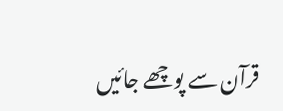قرآن سے پوچھے جائیں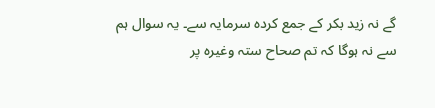گے نہ زید بکر کے جمع کردہ سرمایہ سے۔ یہ سوال ہم سے نہ ہوگا کہ تم صحاح ستہ وغیرہ پر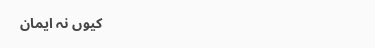کیوں نہ ایمان